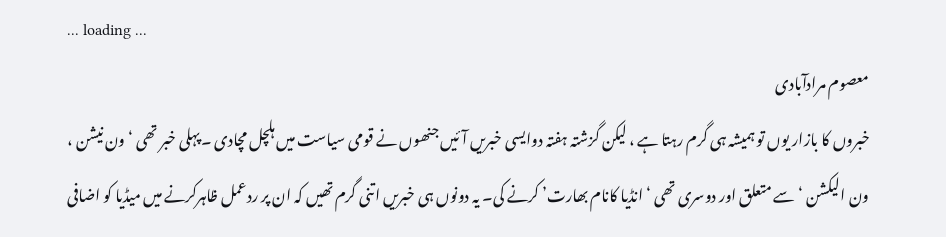... loading ...
معصوم مرادآبادی
خبروں کا بازار یوں تو ہمیشہ ہی گرم رہتا ہے ، لیکن گزشتہ ہفتہ دوایسی خبریں آئیں جنھوں نے قومی سیاست میں ہلچل مچادی ۔پہلی خبر تھی ‘ون نیشن ، ون الیکشن ‘سے متعلق اور دوسری تھی ‘انڈیا کانام بھارت’ کرنے کی۔ یہ دونوں ہی خبریں اتنی گرم تھیں کہ ان پر ردعمل ظاہرکرنے میں میڈیا کو اضافی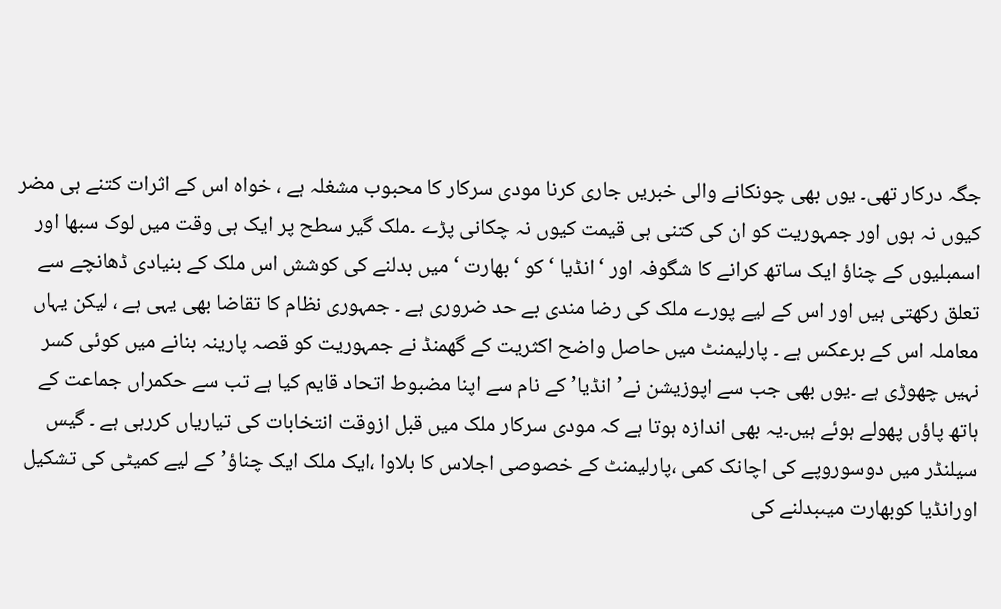جگہ درکار تھی۔ یوں بھی چونکانے والی خبریں جاری کرنا مودی سرکار کا محبوب مشغلہ ہے ، خواہ اس کے اثرات کتنے ہی مضر کیوں نہ ہوں اور جمہوریت کو ان کی کتنی ہی قیمت کیوں نہ چکانی پڑے ۔ملک گیر سطح پر ایک ہی وقت میں لوک سبھا اور اسمبلیوں کے چناؤ ایک ساتھ کرانے کا شگوفہ اور ‘انڈیا ‘کو ‘بھارت ‘ میں بدلنے کی کوشش اس ملک کے بنیادی ڈھانچے سے تعلق رکھتی ہیں اور اس کے لیے پورے ملک کی رضا مندی بے حد ضروری ہے ۔ جمہوری نظام کا تقاضا بھی یہی ہے ، لیکن یہاں معاملہ اس کے برعکس ہے ۔ پارلیمنٹ میں حاصل واضح اکثریت کے گھمنڈ نے جمہوریت کو قصہ پارینہ بنانے میں کوئی کسر نہیں چھوڑی ہے ۔یوں بھی جب سے اپوزیشن نے’ انڈیا’ کے نام سے اپنا مضبوط اتحاد قایم کیا ہے تب سے حکمراں جماعت کے ہاتھ پاؤں پھولے ہوئے ہیں۔یہ بھی اندازہ ہوتا ہے کہ مودی سرکار ملک میں قبل ازوقت انتخابات کی تیاریاں کررہی ہے ۔ گیس سیلنڈر میں دوسوروپے کی اچانک کمی ،پارلیمنٹ کے خصوصی اجلاس کا بلاوا ،ایک ملک ایک چناؤ’کے لیے کمیٹی کی تشکیل اورانڈیا کوبھارت میںبدلنے کی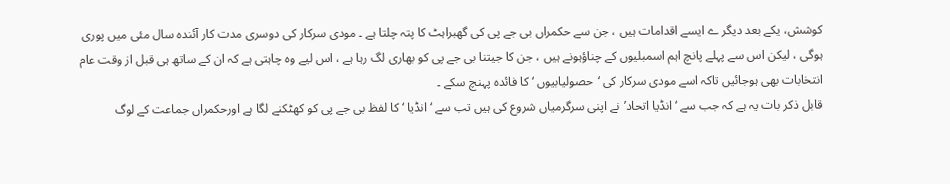کوشش، یکے بعد دیگر ے ایسے اقدامات ہیں ، جن سے حکمراں بی جے پی کی گھبراہٹ کا پتہ چلتا ہے ۔ مودی سرکار کی دوسری مدت کار آئندہ سال مئی میں پوری ہوگی ، لیکن اس سے پہلے پانچ اہم اسمبلیوں کے چناؤہونے ہیں ، جن کا جیتنا بی جے پی کو بھاری لگ رہا ہے ، اس لیے وہ چاہتی ہے کہ ان کے ساتھ ہی قبل از وقت عام انتخابات بھی ہوجائیں تاکہ اسے مودی سرکار کی ‘حصولیابیوں ‘ کا فائدہ پہنچ سکے ۔
قابل ذکر بات یہ ہے کہ جب سے ‘انڈیا اتحاد’نے اپنی سرگرمیاں شروع کی ہیں تب سے ‘انڈیا ‘ کا لفظ بی جے پی کو کھٹکنے لگا ہے اورحکمراں جماعت کے لوگ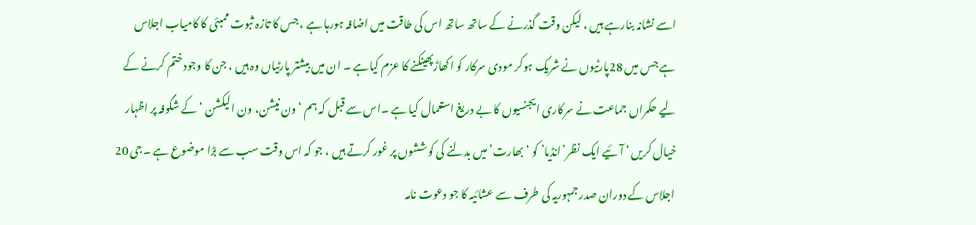اسے نشانہ بنارہے ہیں ، لیکن وقت گذرنے کے ساتھ ساتھ اس کی طاقت میں اضافہ ہورہا ہے ، جس کا تازہ ثبوت ممبئی کا کامیاب اجلاس ہے جس میں 28پارٹیوں نے شریک ہوکر مودی سرکار کو اکھاڑپھینکنے کا عزم کیاہے ۔ ان میں بیشتر پارٹیاں وہ ہیں ، جن کا وجود ختم کرنے کے لیے حکمراں جماعت نے سرکاری ایجنسیوں کا بے دریغ استعمال کیا ہے ۔اس سے قبل کہ ہم ‘ون نیشن، ون الیکشن ‘ کے شگوفہ پر اظہار خیال کریں ‘ آئیے ایک نظر’انڈیا’ کو ‘بھارت’ میں بدلنے کی کوششوں پر غور کرتے ہیں ، جو کہ اس وقت سب سے بڑا موضوع ہے ۔جی 20 اجلاس کے دوران صدر جمہوریہ کی طرف سے عشائیہ کا جو دعوت نامہ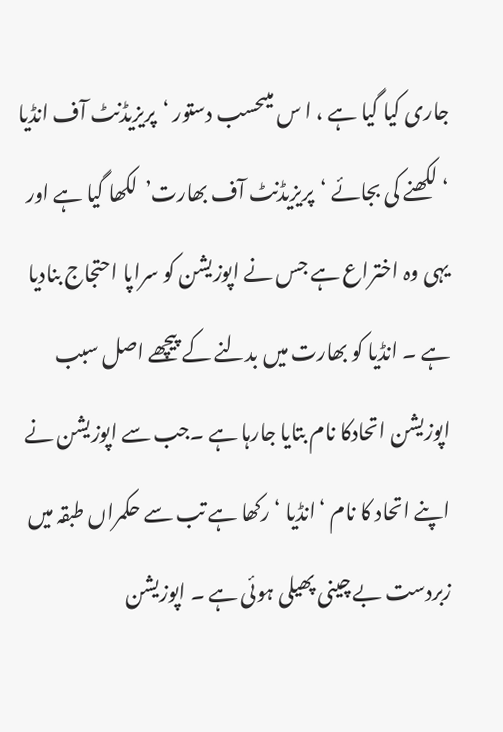جاری کیا گیا ہے ، ا س میںحسب دستور ‘پریزیڈنٹ آف انڈیا ‘ لکھنے کی بجائے ‘پریزیڈنٹ آف بھارت’لکھا گیا ہے اور یہی وہ اختراع ہے جس نے اپوزیشن کو سراپا احتجاج بنادیا ہے ۔ انڈیا کو بھارت میں بدلنے کے پیچھے اصل سبب اپوزیشن اتحادکا نام بتایا جارہا ہے ۔جب سے اپوزیشن نے اپنے اتحاد کا نام ‘انڈیا ‘رکھا ہے تب سے حکمراں طبقہ میں زبردست بے چینی پھیلی ہوئی ہے ۔ اپوزیشن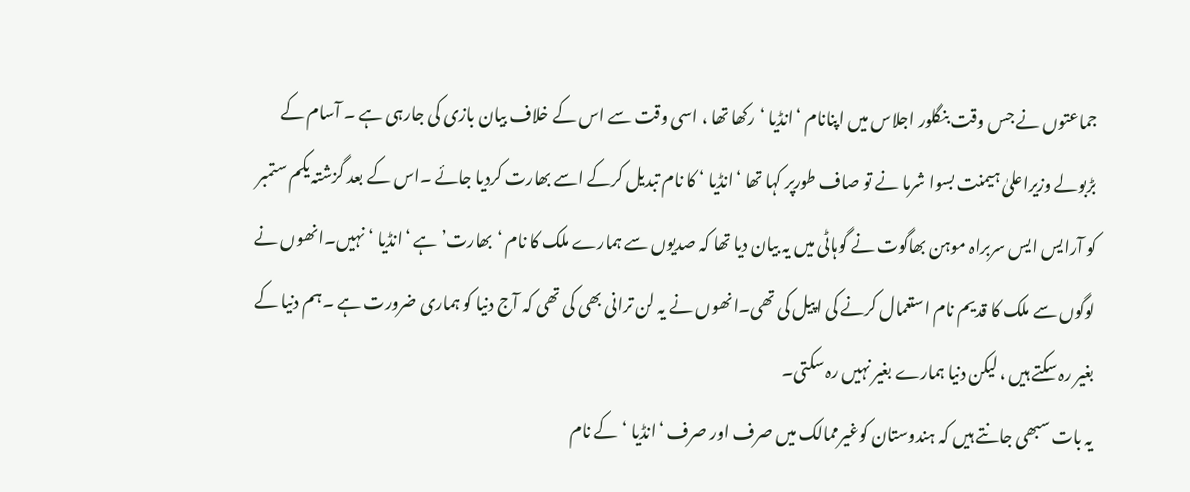جماعتوں نے جس وقت بنگلور اجلاس میں اپنانام ‘انڈیا ‘رکھا تھا ، اسی وقت سے اس کے خلاف بیان بازی کی جارہی ہے ۔ آسام کے بڑبولے وزیراعلیٰ ہیمنت بسوا شرما نے تو صاف طورپر کہا تھا ‘انڈیا ‘ کا نام تبدیل کرکے اسے بھارت کردیا جائے ۔اس کے بعد گزشتہ یکم ستمبر کو آرایس ایس سربراہ موہن بھاگوت نے گوہاٹی میں یہ بیان دیا تھا کہ صدیوں سے ہمارے ملک کا نام ‘بھارت’ ہے ‘انڈیا ‘ نہیں۔انھوں نے لوگوں سے ملک کا قدیم نام استعمال کرنے کی اپیل کی تھی۔انھوں نے یہ لن ترانی بھی کی تھی کہ آج دنیا کو ہماری ضرورت ہے ۔ہم دنیا کے بغیر رہ سکتے ہیں ، لیکن دنیا ہمارے بغیر نہیں رہ سکتی۔
یہ بات سبھی جانتے ہیں کہ ہندوستان کوغیرممالک میں صرف اور صرف ‘انڈیا ‘کے نام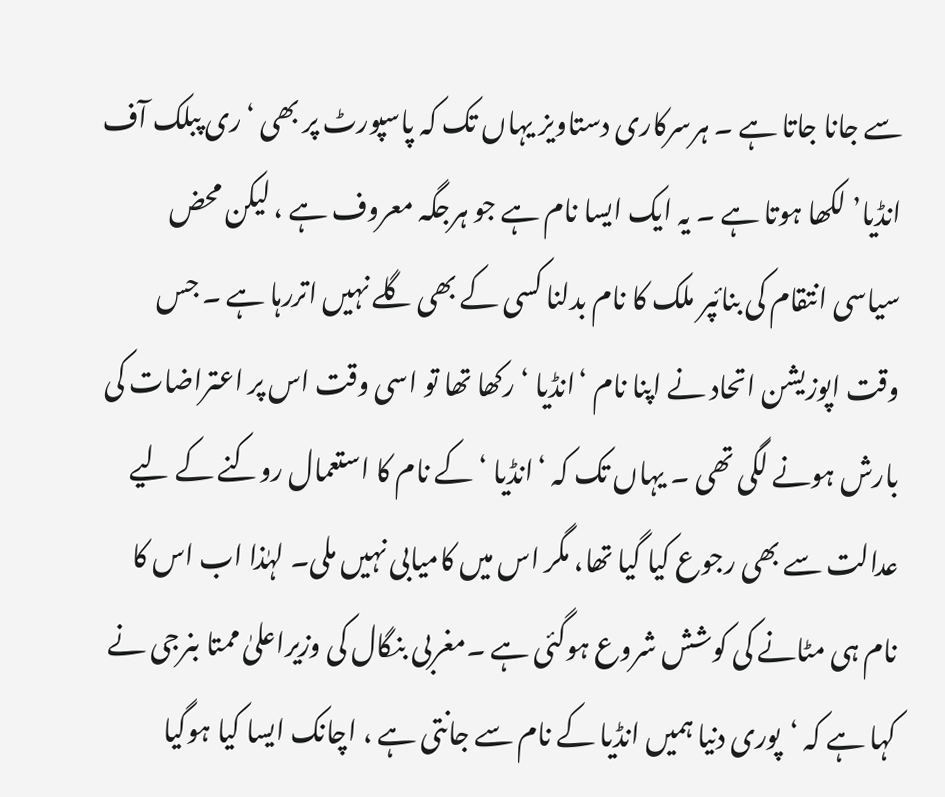سے جانا جاتا ہے ۔ ہرسرکاری دستاویز یہاں تک کہ پاسپورٹ پر بھی ‘ری پبلک آف انڈیا’ لکھا ہوتا ہے ۔ یہ ایک ایسا نام ہے جو ہرجگہ معروف ہے ، لیکن محض سیاسی انتقام کی بنائپر ملک کا نام بدلنا کسی کے بھی گلے نہیں اتررہا ہے ۔ جس وقت اپوزیشن اتحاد نے اپنا نام ‘انڈیا ‘ رکھا تھا تو اسی وقت اس پر اعتراضات کی بارش ہونے لگی تھی ۔ یہاں تک کہ ‘انڈیا ‘ کے نام کا استعمال روکنے کے لیے عدالت سے بھی رجوع کیا گیا تھا، مگر اس میں کامیابی نہیں ملی۔ لہٰذا اب اس کا نام ہی مٹانے کی کوشش شروع ہوگئی ہے ۔مغربی بنگال کی وزیراعلیٰ ممتا بنرجی نے کہا ہے کہ ‘پوری دنیا ہمیں انڈیا کے نام سے جانتی ہے ، اچانک ایسا کیا ہوگیا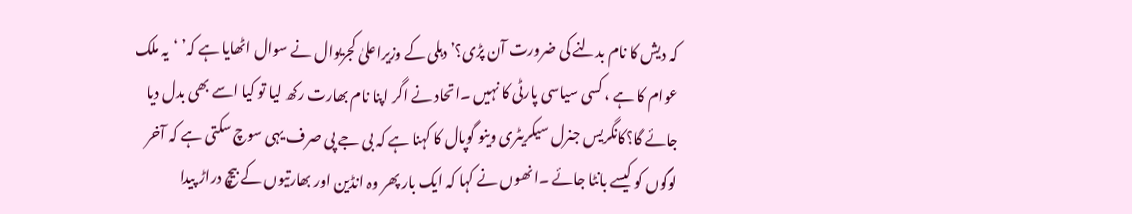کہ دیش کا نام بدلنے کی ضرورت آن پڑی؟’دہلی کے وزیراعلیٰ کجریوال نے سوال اٹھایا ہے کہ’ ‘یہ ملک عوام کا ہے ، کسی سیاسی پارٹی کا نہیں ۔اتحاد نے اگر اپنا نام بھارت رکھ لیا تو کیا اسے بھی بدل دیا جائے گا؟کانگریس جنرل سیکریٹری وینو گوپال کا کہنا ہے کہ بی جے پی صرف یہی سوچ سکتی ہے کہ آخر لوگوں کو کیسے بانٹا جائے ۔انھوں نے کہا کہ ایک بار پھر وہ انڈین اور بھارتیوں کے بیچ دراڑ پیدا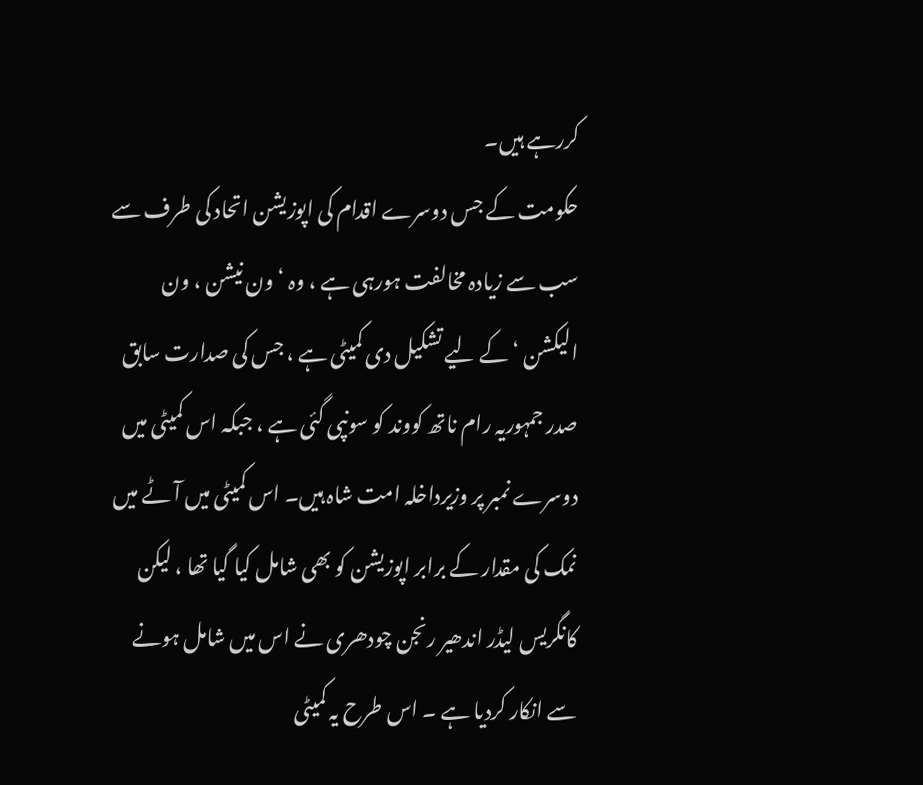کررہے ہیں۔
حکومت کے جس دوسرے اقدام کی اپوزیشن اتحاد کی طرف سے سب سے زیادہ مخالفت ہورہی ہے ، وہ ‘ون نیشن ، ون الیکشن ‘ کے لیے تشکیل دی کمیٹی ہے ، جس کی صدارت سابق صدر جمہوریہ رام ناتھ کووند کو سونپی گئی ہے ، جبکہ اس کمیٹی میں دوسرے نمبر پر وزیرداخلہ امت شاہ ہیں۔ اس کمیٹی میں آٹے میں نمک کی مقدار کے برابر اپوزیشن کو بھی شامل کیا گیا تھا ، لیکن کانگریس لیڈر اندھیر رنجن چودھری نے اس میں شامل ہونے سے انکار کردیا ہے ۔ اس طرح یہ کمیٹی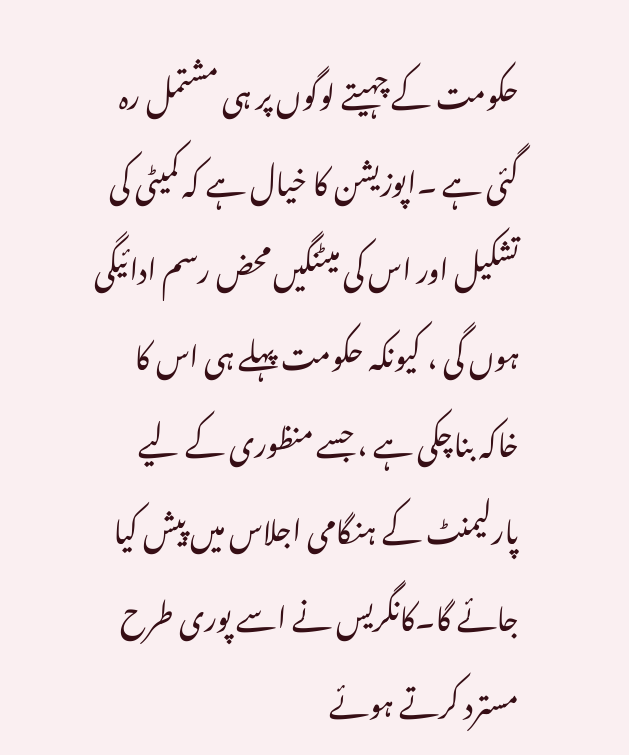حکومت کے چہیتے لوگوں پر ہی مشتمل رہ گئی ہے ۔اپوزیشن کا خیال ہے کہ کمیٹی کی تشکیل اور اس کی میٹنگیں محض رسم ادائیگی ہوں گی ، کیونکہ حکومت پہلے ہی اس کا خاکہ بناچکی ہے ، جسے منظوری کے لیے پارلیمنٹ کے ہنگامی اجلاس میں پیش کیا جائے گا۔کانگریس نے اسے پوری طرح مسترد کرتے ہوئے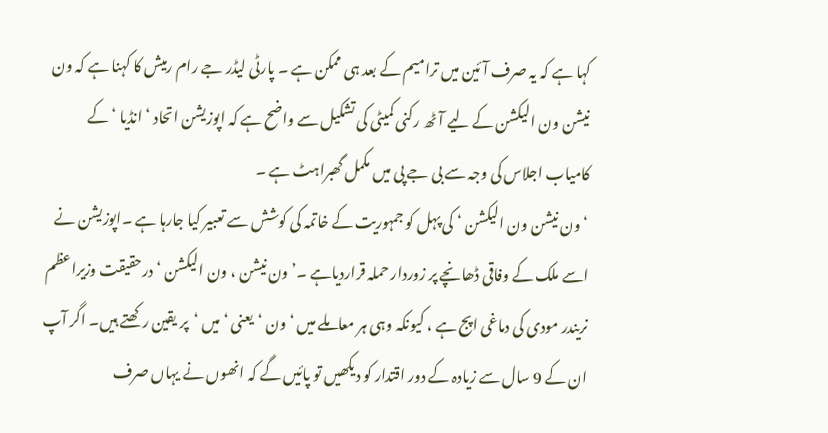کہا ہے کہ یہ صرف آئین میں ترامیم کے بعد ہی ممکن ہے ۔ پارٹی لیڈر جے رام رمیش کا کہنا ہے کہ ون نیشن ون الیکشن کے لیے آٹھ رکنی کمیٹی کی تشکیل سے واضح ہے کہ اپوزیشن اتحاد ‘انڈیا ‘ کے کامیاب اجلاس کی وجہ سے بی جے پی میں مکمل گھبراہٹ ہے ۔
‘ون نیشن ون الیکشن ‘ کی پہل کو جمہوریت کے خاتمہ کی کوشش سے تعبیر کیا جارہا ہے ۔اپوزیشن نے اسے ملک کے وفاقی ڈھانچے پر زوردار حملہ قراردیاہے ۔’ون نیشن ، ون الیکشن ‘ درحقیقت وزیراعظم نریندر مودی کی دماغی اپج ہے ، کیونکہ وہی ہر معاملے میں ‘ون ‘یعنی ‘میں ‘پر یقین رکھتے ہیں۔ اگر آپ ان کے 9 سال سے زیادہ کے دور اقتدار کو دیکھیں تو پائیں گے کہ انھوں نے یہاں صرف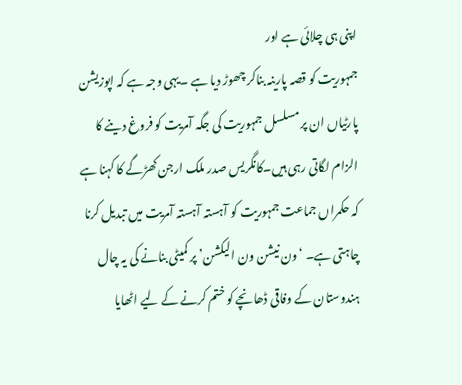اپنی ہی چلائی ہے اور
جمہوریت کو قصہ پارینہ بناکر چھوڑ دیا ہے ۔یہی وجہ ہے کہ اپوزیشن پارٹیاں ان پر مسلسل جمہوریت کی جگہ آمریت کو فروغ دینے کا الزام لگاتی رہی ہیں۔کانگریس صدر ملک ارجن کھڑگے کا کہنا ہے کہ حکمراں جماعت جمہوریت کو آہستہ آہستہ آمریت میں تبدیل کرنا چاہتی ہے۔ ‘ون نیشن ون الیکشن’ پر کمیٹی بنانے کی یہ چال ہندوستان کے وفاقی ڈھانچے کو ختم کرنے کے لیے اٹھایا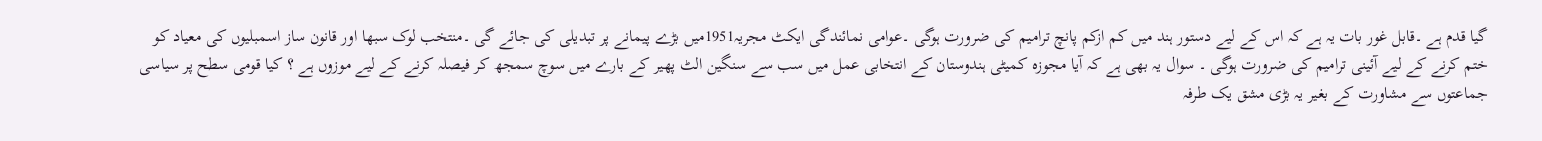گیا قدم ہے ۔قابل غور بات یہ ہے کہ اس کے لیے دستور ہند میں کم ازکم پانچ ترامیم کی ضرورت ہوگی ۔عوامی نمائندگی ایکٹ مجریہ1951میں بڑے پیمانے پر تبدیلی کی جائے گی ۔منتخب لوک سبھا اور قانون ساز اسمبلیوں کی معیاد کو ختم کرنے کے لیے آئینی ترامیم کی ضرورت ہوگی ۔ سوال یہ بھی ہے کہ آیا مجوزہ کمیٹی ہندوستان کے انتخابی عمل میں سب سے سنگین الٹ پھیر کے بارے میں سوچ سمجھ کر فیصلہ کرنے کے لیے موزوں ہے ؟ کیا قومی سطح پر سیاسی جماعتوں سے مشاورت کے بغیر یہ بڑی مشق یک طرفہ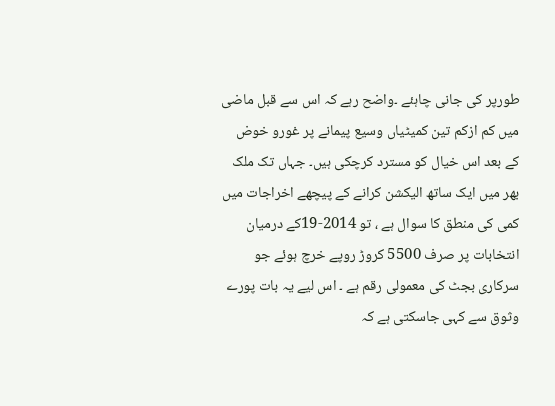طورپر کی جانی چاہئے ۔واضح رہے کہ اس سے قبل ماضی میں کم ازکم تین کمیٹیاں وسیع پیمانے پر غورو خوض کے بعد اس خیال کو مسترد کرچکی ہیں۔ جہاں تک ملک بھر میں ایک ساتھ الیکشن کرانے کے پیچھے اخراجات میں کمی کی منطق کا سوال ہے ، تو 2014-19کے درمیان انتخابات پر صرف 5500 کروڑ روپے خرچ ہوئے جو سرکاری بجٹ کی معمولی رقم ہے ۔ اس لیے یہ بات پورے وثوق سے کہی جاسکتی ہے کہ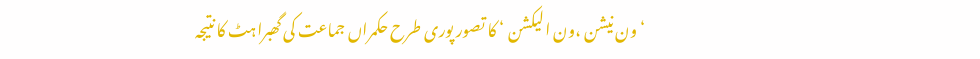‘ون نیشن ،ون الیکشن ‘ کا تصور پوری طرح حکمراں جماعت کی گھبراہٹ کا نتیجہ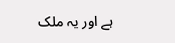ہے اور یہ ملک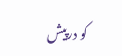کو درپیش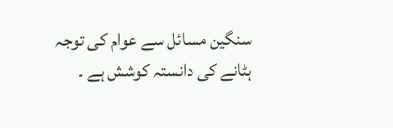سنگین مسائل سے عوام کی توجہ ہٹانے کی دانستہ کوشش ہے ۔